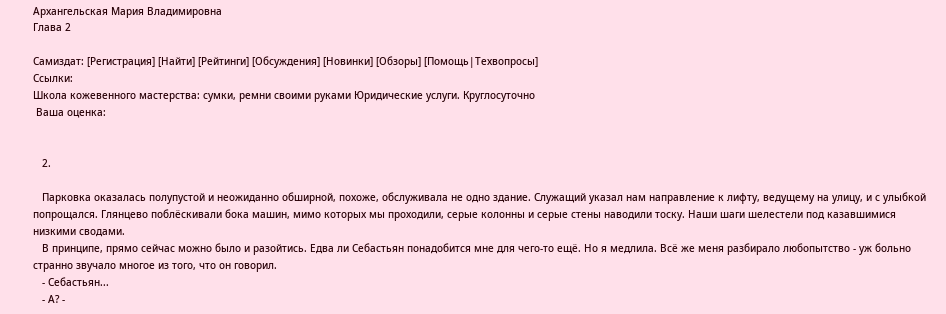Архангельская Мария Владимировна
Глава 2

Самиздат: [Регистрация] [Найти] [Рейтинги] [Обсуждения] [Новинки] [Обзоры] [Помощь|Техвопросы]
Ссылки:
Школа кожевенного мастерства: сумки, ремни своими руками Юридические услуги. Круглосуточно
 Ваша оценка:


   2.

   Парковка оказалась полупустой и неожиданно обширной, похоже, обслуживала не одно здание. Служащий указал нам направление к лифту, ведущему на улицу, и с улыбкой попрощался. Глянцево поблёскивали бока машин, мимо которых мы проходили, серые колонны и серые стены наводили тоску. Наши шаги шелестели под казавшимися низкими сводами.
   В принципе, прямо сейчас можно было и разойтись. Едва ли Себастьян понадобится мне для чего-то ещё. Но я медлила. Всё же меня разбирало любопытство - уж больно странно звучало многое из того, что он говорил.
   - Себастьян...
   - А? -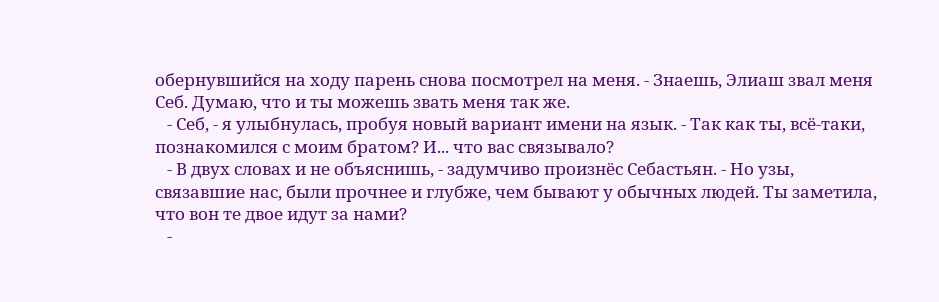обернувшийся на ходу парень снова посмотрел на меня. - Знаешь, Элиаш звал меня Себ. Думаю, что и ты можешь звать меня так же.
   - Себ, - я улыбнулась, пробуя новый вариант имени на язык. - Так как ты, всё-таки, познакомился с моим братом? И... что вас связывало?
   - В двух словах и не объяснишь, - задумчиво произнёс Себастьян. - Но узы, связавшие нас, были прочнее и глубже, чем бывают у обычных людей. Ты заметила, что вон те двое идут за нами?
   -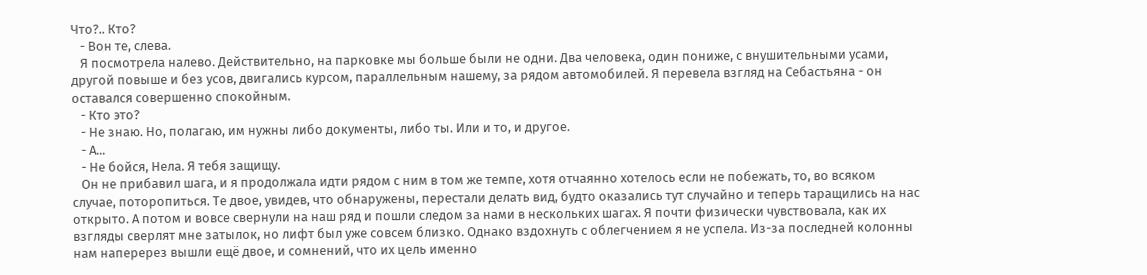Что?.. Кто?
   - Вон те, слева.
   Я посмотрела налево. Действительно, на парковке мы больше были не одни. Два человека, один пониже, с внушительными усами, другой повыше и без усов, двигались курсом, параллельным нашему, за рядом автомобилей. Я перевела взгляд на Себастьяна - он оставался совершенно спокойным.
   - Кто это?
   - Не знаю. Но, полагаю, им нужны либо документы, либо ты. Или и то, и другое.
   - А...
   - Не бойся, Нела. Я тебя защищу.
   Он не прибавил шага, и я продолжала идти рядом с ним в том же темпе, хотя отчаянно хотелось если не побежать, то, во всяком случае, поторопиться. Те двое, увидев, что обнаружены, перестали делать вид, будто оказались тут случайно и теперь таращились на нас открыто. А потом и вовсе свернули на наш ряд и пошли следом за нами в нескольких шагах. Я почти физически чувствовала, как их взгляды сверлят мне затылок, но лифт был уже совсем близко. Однако вздохнуть с облегчением я не успела. Из-за последней колонны нам наперерез вышли ещё двое, и сомнений, что их цель именно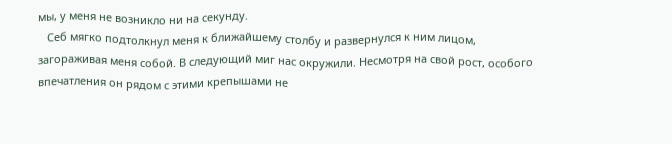мы, у меня не возникло ни на секунду.
   Себ мягко подтолкнул меня к ближайшему столбу и развернулся к ним лицом, загораживая меня собой. В следующий миг нас окружили. Несмотря на свой рост, особого впечатления он рядом с этими крепышами не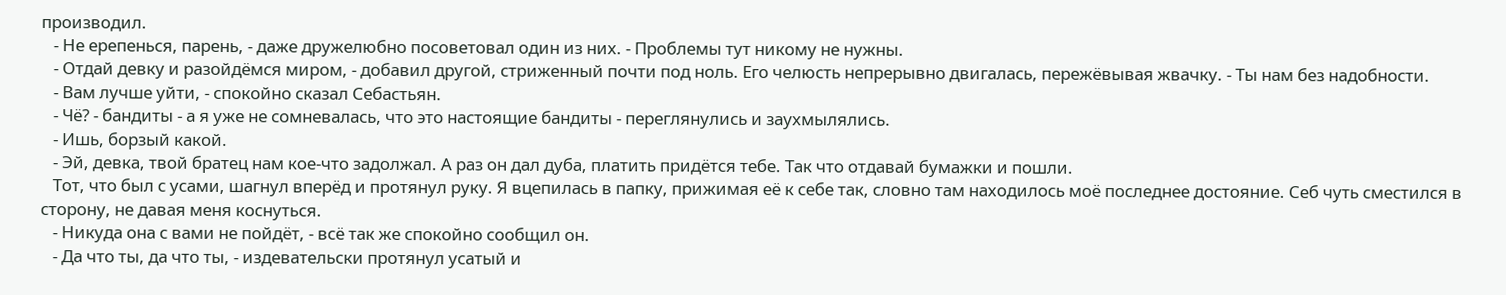производил.
   - Не ерепенься, парень, - даже дружелюбно посоветовал один из них. - Проблемы тут никому не нужны.
   - Отдай девку и разойдёмся миром, - добавил другой, стриженный почти под ноль. Его челюсть непрерывно двигалась, пережёвывая жвачку. - Ты нам без надобности.
   - Вам лучше уйти, - спокойно сказал Себастьян.
   - Чё? - бандиты - а я уже не сомневалась, что это настоящие бандиты - переглянулись и заухмылялись.
   - Ишь, борзый какой.
   - Эй, девка, твой братец нам кое-что задолжал. А раз он дал дуба, платить придётся тебе. Так что отдавай бумажки и пошли.
   Тот, что был с усами, шагнул вперёд и протянул руку. Я вцепилась в папку, прижимая её к себе так, словно там находилось моё последнее достояние. Себ чуть сместился в сторону, не давая меня коснуться.
   - Никуда она с вами не пойдёт, - всё так же спокойно сообщил он.
   - Да что ты, да что ты, - издевательски протянул усатый и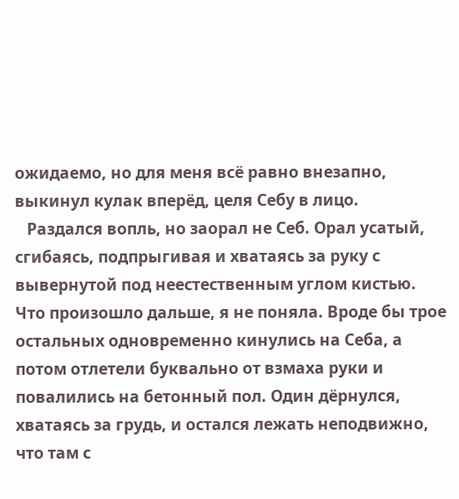ожидаемо, но для меня всё равно внезапно, выкинул кулак вперёд, целя Себу в лицо.
   Раздался вопль, но заорал не Себ. Орал усатый, сгибаясь, подпрыгивая и хватаясь за руку с вывернутой под неестественным углом кистью. Что произошло дальше, я не поняла. Вроде бы трое остальных одновременно кинулись на Себа, а потом отлетели буквально от взмаха руки и повалились на бетонный пол. Один дёрнулся, хватаясь за грудь, и остался лежать неподвижно, что там с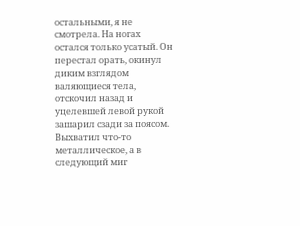остальными, я не смотрела. На ногах остался только усатый. Он перестал орать, окинул диким взглядом валяющиеся тела, отскочил назад и уцелевшей левой рукой зашарил сзади за поясом. Выхватил что-то металлическое, а в следующий миг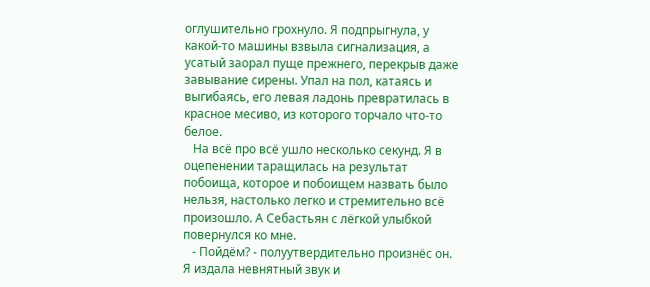оглушительно грохнуло. Я подпрыгнула, у какой-то машины взвыла сигнализация, а усатый заорал пуще прежнего, перекрыв даже завывание сирены. Упал на пол, катаясь и выгибаясь, его левая ладонь превратилась в красное месиво, из которого торчало что-то белое.
   На всё про всё ушло несколько секунд. Я в оцепенении таращилась на результат побоища, которое и побоищем назвать было нельзя, настолько легко и стремительно всё произошло. А Себастьян с лёгкой улыбкой повернулся ко мне.
   - Пойдём? - полуутвердительно произнёс он. Я издала невнятный звук и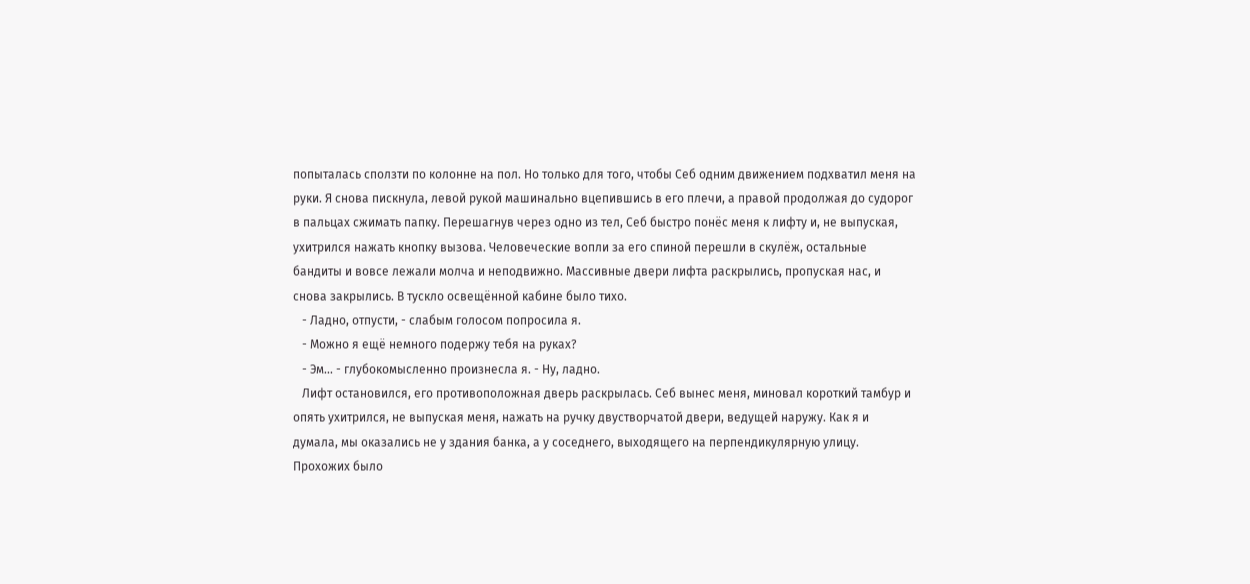попыталась сползти по колонне на пол. Но только для того, чтобы Себ одним движением подхватил меня на руки. Я снова пискнула, левой рукой машинально вцепившись в его плечи, а правой продолжая до судорог в пальцах сжимать папку. Перешагнув через одно из тел, Себ быстро понёс меня к лифту и, не выпуская, ухитрился нажать кнопку вызова. Человеческие вопли за его спиной перешли в скулёж, остальные бандиты и вовсе лежали молча и неподвижно. Массивные двери лифта раскрылись, пропуская нас, и снова закрылись. В тускло освещённой кабине было тихо.
   - Ладно, отпусти, - слабым голосом попросила я.
   - Можно я ещё немного подержу тебя на руках?
   - Эм... - глубокомысленно произнесла я. - Ну, ладно.
   Лифт остановился, его противоположная дверь раскрылась. Себ вынес меня, миновал короткий тамбур и опять ухитрился, не выпуская меня, нажать на ручку двустворчатой двери, ведущей наружу. Как я и думала, мы оказались не у здания банка, а у соседнего, выходящего на перпендикулярную улицу. Прохожих было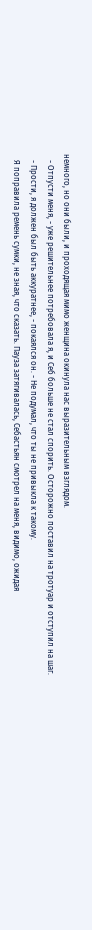немного, но они были, и проходящая мимо женщина окинула нас выразительным взглядом.
   - Отпусти меня, - уже решительнее потребовала я, и Себ больше не стал спорить. Осторожно поставил на тротуар и отступил на шаг.
   - Прости, я должен был быть аккуратнее, - покаялся он. - Не подумал, что ты не привыкла к такому.
   Я поправила ремень сумки, не зная, что сказать. Пауза затягивалась, Себастьян смотрел на меня, видимо, ожидая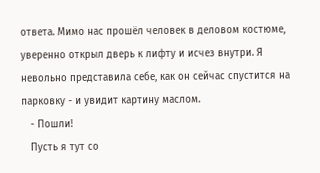ответа. Мимо нас прошёл человек в деловом костюме, уверенно открыл дверь к лифту и исчез внутри. Я невольно представила себе, как он сейчас спустится на парковку - и увидит картину маслом.
   - Пошли!
   Пусть я тут со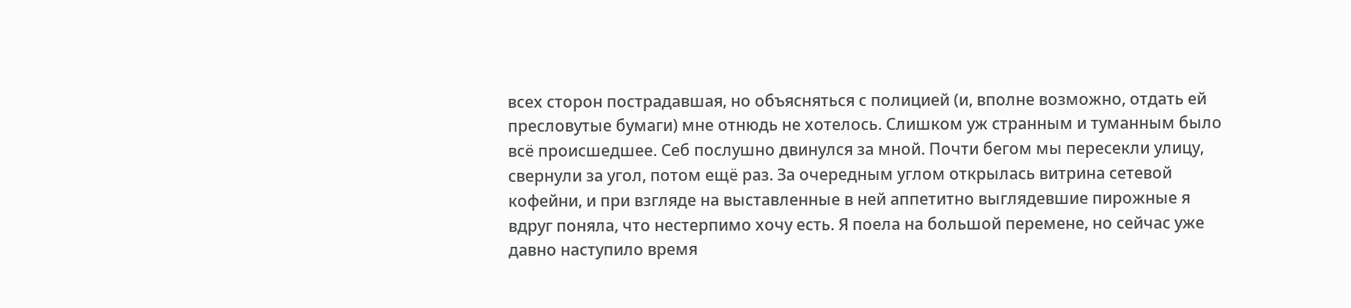всех сторон пострадавшая, но объясняться с полицией (и, вполне возможно, отдать ей пресловутые бумаги) мне отнюдь не хотелось. Слишком уж странным и туманным было всё происшедшее. Себ послушно двинулся за мной. Почти бегом мы пересекли улицу, свернули за угол, потом ещё раз. За очередным углом открылась витрина сетевой кофейни, и при взгляде на выставленные в ней аппетитно выглядевшие пирожные я вдруг поняла, что нестерпимо хочу есть. Я поела на большой перемене, но сейчас уже давно наступило время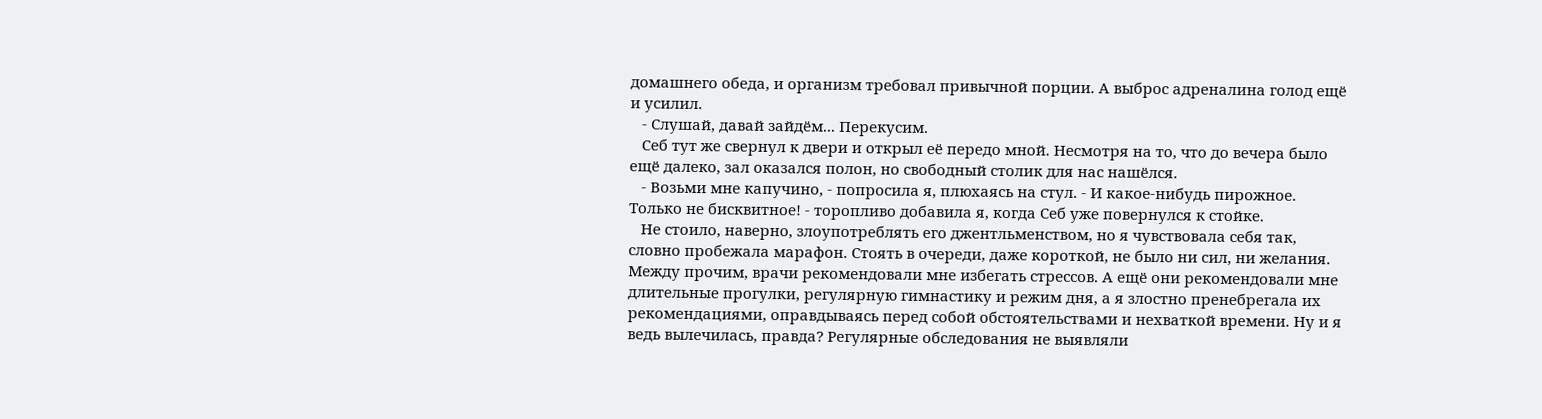домашнего обеда, и организм требовал привычной порции. А выброс адреналина голод ещё и усилил.
   - Слушай, давай зайдём... Перекусим.
   Себ тут же свернул к двери и открыл её передо мной. Несмотря на то, что до вечера было ещё далеко, зал оказался полон, но свободный столик для нас нашёлся.
   - Возьми мне капучино, - попросила я, плюхаясь на стул. - И какое-нибудь пирожное. Только не бисквитное! - торопливо добавила я, когда Себ уже повернулся к стойке.
   Не стоило, наверно, злоупотреблять его джентльменством, но я чувствовала себя так, словно пробежала марафон. Стоять в очереди, даже короткой, не было ни сил, ни желания. Между прочим, врачи рекомендовали мне избегать стрессов. А ещё они рекомендовали мне длительные прогулки, регулярную гимнастику и режим дня, а я злостно пренебрегала их рекомендациями, оправдываясь перед собой обстоятельствами и нехваткой времени. Ну и я ведь вылечилась, правда? Регулярные обследования не выявляли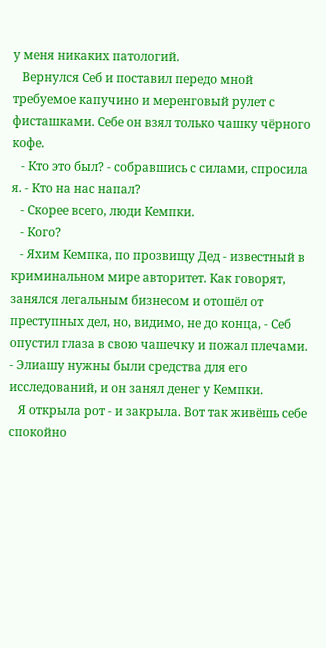у меня никаких патологий.
   Вернулся Себ и поставил передо мной требуемое капучино и меренговый рулет с фисташками. Себе он взял только чашку чёрного кофе.
   - Кто это был? - собравшись с силами, спросила я. - Кто на нас напал?
   - Скорее всего, люди Кемпки.
   - Кого?
   - Яхим Кемпка, по прозвищу Дед - известный в криминальном мире авторитет. Как говорят, занялся легальным бизнесом и отошёл от преступных дел, но, видимо, не до конца, - Себ опустил глаза в свою чашечку и пожал плечами. - Элиашу нужны были средства для его исследований, и он занял денег у Кемпки.
   Я открыла рот - и закрыла. Вот так живёшь себе спокойно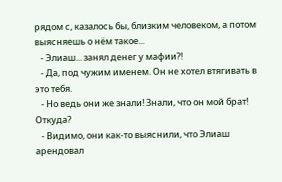рядом с, казалось бы, близким человеком, а потом выясняешь о нём такое...
   - Элиаш... занял денег у мафии?!
   - Да, под чужим именем. Он не хотел втягивать в это тебя.
   - Но ведь они же знали! Знали, что он мой брат! Откуда?
   - Видимо, они как-то выяснили, что Элиаш арендовал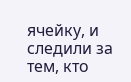ячейку, и следили за тем, кто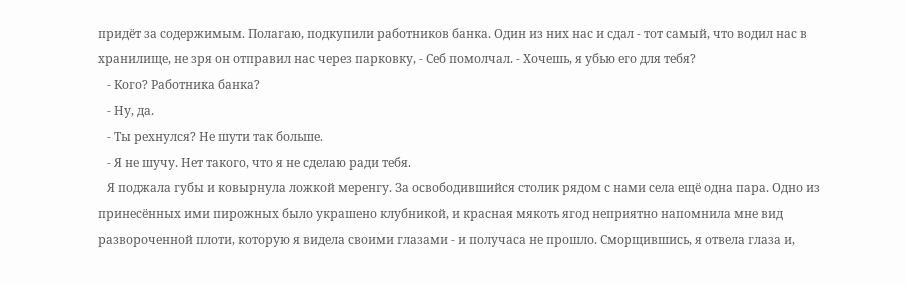придёт за содержимым. Полагаю, подкупили работников банка. Один из них нас и сдал - тот самый, что водил нас в хранилище, не зря он отправил нас через парковку, - Себ помолчал. - Хочешь, я убью его для тебя?
   - Кого? Работника банка?
   - Ну, да.
   - Ты рехнулся? Не шути так больше.
   - Я не шучу. Нет такого, что я не сделаю ради тебя.
   Я поджала губы и ковырнула ложкой меренгу. За освободившийся столик рядом с нами села ещё одна пара. Одно из принесённых ими пирожных было украшено клубникой, и красная мякоть ягод неприятно напомнила мне вид развороченной плоти, которую я видела своими глазами - и получаса не прошло. Сморщившись, я отвела глаза и,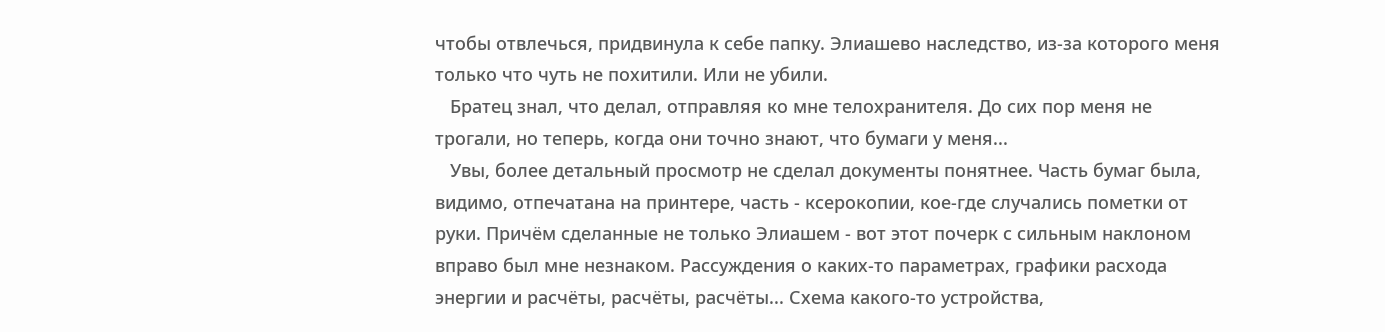чтобы отвлечься, придвинула к себе папку. Элиашево наследство, из-за которого меня только что чуть не похитили. Или не убили.
   Братец знал, что делал, отправляя ко мне телохранителя. До сих пор меня не трогали, но теперь, когда они точно знают, что бумаги у меня...
   Увы, более детальный просмотр не сделал документы понятнее. Часть бумаг была, видимо, отпечатана на принтере, часть - ксерокопии, кое-где случались пометки от руки. Причём сделанные не только Элиашем - вот этот почерк с сильным наклоном вправо был мне незнаком. Рассуждения о каких-то параметрах, графики расхода энергии и расчёты, расчёты, расчёты... Схема какого-то устройства,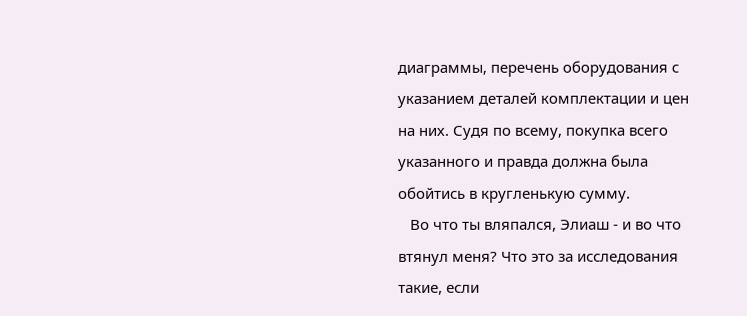диаграммы, перечень оборудования с указанием деталей комплектации и цен на них. Судя по всему, покупка всего указанного и правда должна была обойтись в кругленькую сумму.
   Во что ты вляпался, Элиаш - и во что втянул меня? Что это за исследования такие, если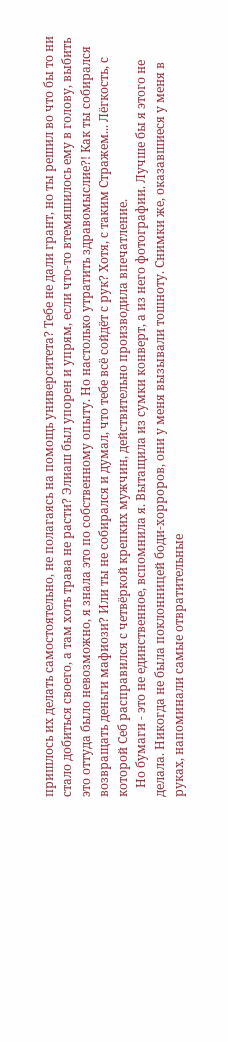пришлось их делать самостоятельно, не полагаясь на помощь университета? Тебе не дали грант, но ты решил во что бы то ни стало добиться своего, а там хоть трава не расти? Элиаш был упорен и упрям, если что-то втемяшилось ему в голову, выбить это оттуда было невозможно, я знала это по собственному опыту. Но настолько утратить здравомыслие?! Как ты собирался возвращать деньги мафиози? Или ты не собирался и думал, что тебе всё сойдёт с рук? Хотя, с таким Стражем... Лёгкость, с которой Себ расправился с четвёркой крепких мужчин, действительно производила впечатление.
   Но бумаги - это не единственное, вспомнила я. Вытащила из сумки конверт, а из него фотографии. Лучше бы я этого не делала. Никогда не была поклонницей боди-хорроров, они у меня вызывали тошноту. Снимки же, оказавшиеся у меня в руках, напоминали самые отвратительные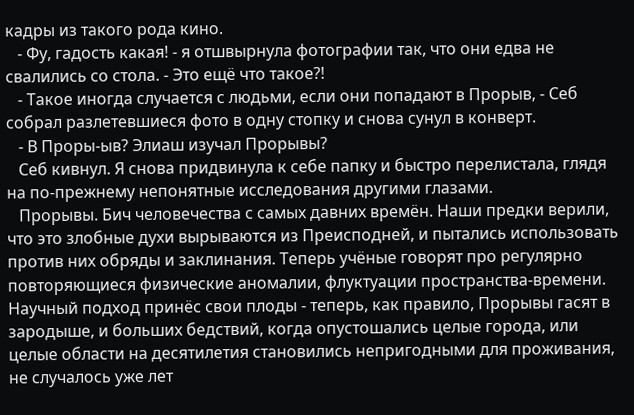кадры из такого рода кино.
   - Фу, гадость какая! - я отшвырнула фотографии так, что они едва не свалились со стола. - Это ещё что такое?!
   - Такое иногда случается с людьми, если они попадают в Прорыв, - Себ собрал разлетевшиеся фото в одну стопку и снова сунул в конверт.
   - В Проры-ыв? Элиаш изучал Прорывы?
   Себ кивнул. Я снова придвинула к себе папку и быстро перелистала, глядя на по-прежнему непонятные исследования другими глазами.
   Прорывы. Бич человечества с самых давних времён. Наши предки верили, что это злобные духи вырываются из Преисподней, и пытались использовать против них обряды и заклинания. Теперь учёные говорят про регулярно повторяющиеся физические аномалии, флуктуации пространства-времени. Научный подход принёс свои плоды - теперь, как правило, Прорывы гасят в зародыше, и больших бедствий, когда опустошались целые города, или целые области на десятилетия становились непригодными для проживания, не случалось уже лет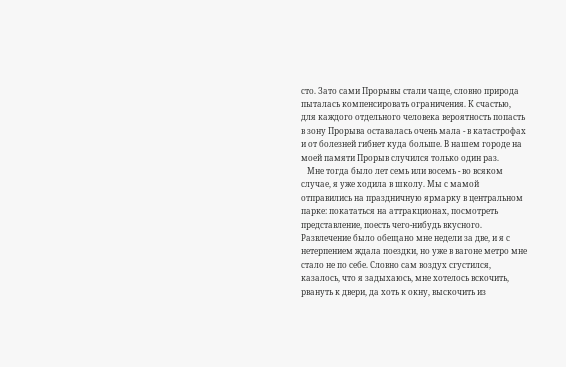сто. Зато сами Прорывы стали чаще, словно природа пыталась компенсировать ограничения. К счастью, для каждого отдельного человека вероятность попасть в зону Прорыва оставалась очень мала - в катастрофах и от болезней гибнет куда больше. В нашем городе на моей памяти Прорыв случился только один раз.
   Мне тогда было лет семь или восемь - во всяком случае, я уже ходила в школу. Мы с мамой отправились на праздничную ярмарку в центральном парке: покататься на аттракционах, посмотреть представление, поесть чего-нибудь вкусного. Развлечение было обещано мне недели за две, и я с нетерпением ждала поездки, но уже в вагоне метро мне стало не по себе. Словно сам воздух сгустился, казалось, что я задыхаюсь, мне хотелось вскочить, рвануть к двери, да хоть к окну, выскочить из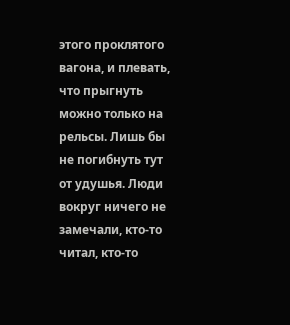этого проклятого вагона, и плевать, что прыгнуть можно только на рельсы. Лишь бы не погибнуть тут от удушья. Люди вокруг ничего не замечали, кто-то читал, кто-то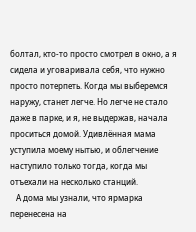болтал, кто-то просто смотрел в окно, а я сидела и уговаривала себя, что нужно просто потерпеть. Когда мы выберемся наружу, станет легче. Но легче не стало даже в парке, и я, не выдержав, начала проситься домой. Удивлённая мама уступила моему нытью, и облегчение наступило только тогда, когда мы отъехали на несколько станций.
   А дома мы узнали, что ярмарка перенесена на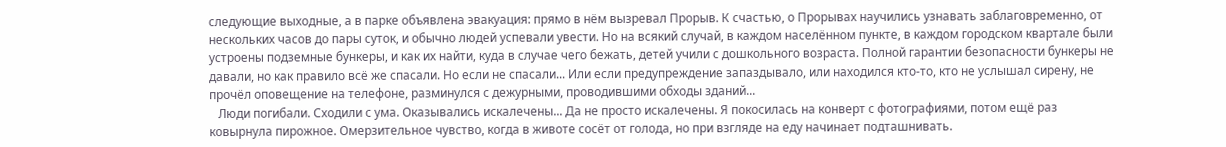следующие выходные, а в парке объявлена эвакуация: прямо в нём вызревал Прорыв. К счастью, о Прорывах научились узнавать заблаговременно, от нескольких часов до пары суток, и обычно людей успевали увести. Но на всякий случай, в каждом населённом пункте, в каждом городском квартале были устроены подземные бункеры, и как их найти, куда в случае чего бежать, детей учили с дошкольного возраста. Полной гарантии безопасности бункеры не давали, но как правило всё же спасали. Но если не спасали... Или если предупреждение запаздывало, или находился кто-то, кто не услышал сирену, не прочёл оповещение на телефоне, разминулся с дежурными, проводившими обходы зданий...
   Люди погибали. Сходили с ума. Оказывались искалечены... Да не просто искалечены. Я покосилась на конверт с фотографиями, потом ещё раз ковырнула пирожное. Омерзительное чувство, когда в животе сосёт от голода, но при взгляде на еду начинает подташнивать.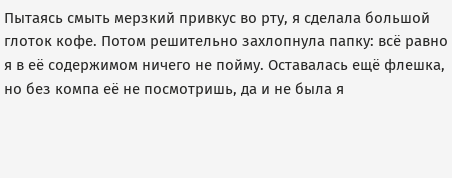Пытаясь смыть мерзкий привкус во рту, я сделала большой глоток кофе. Потом решительно захлопнула папку: всё равно я в её содержимом ничего не пойму. Оставалась ещё флешка, но без компа её не посмотришь, да и не была я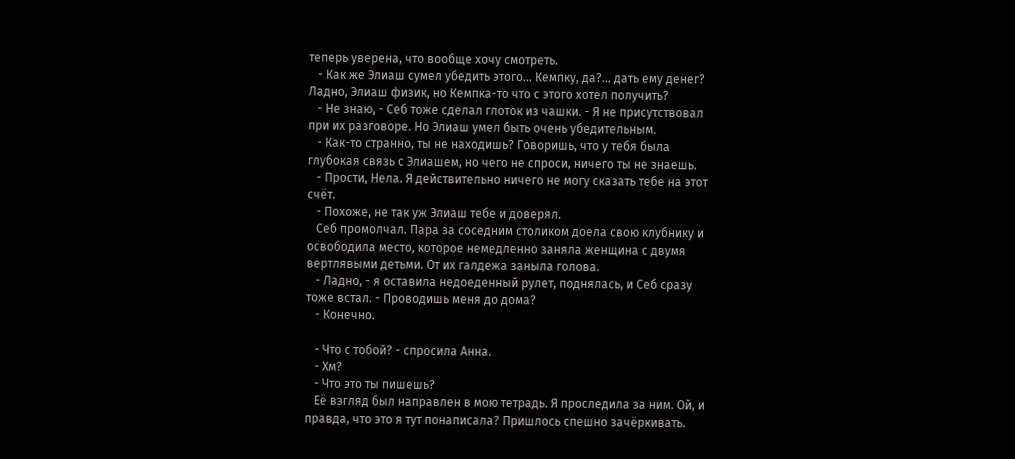теперь уверена, что вообще хочу смотреть.
   - Как же Элиаш сумел убедить этого... Кемпку, да?... дать ему денег? Ладно, Элиаш физик, но Кемпка-то что с этого хотел получить?
   - Не знаю, - Себ тоже сделал глоток из чашки. - Я не присутствовал при их разговоре. Но Элиаш умел быть очень убедительным.
   - Как-то странно, ты не находишь? Говоришь, что у тебя была глубокая связь с Элиашем, но чего не спроси, ничего ты не знаешь.
   - Прости, Нела. Я действительно ничего не могу сказать тебе на этот счёт.
   - Похоже, не так уж Элиаш тебе и доверял.
   Себ промолчал. Пара за соседним столиком доела свою клубнику и освободила место, которое немедленно заняла женщина с двумя вертлявыми детьми. От их галдежа заныла голова.
   - Ладно, - я оставила недоеденный рулет, поднялась, и Себ сразу тоже встал. - Проводишь меня до дома?
   - Конечно.

   - Что с тобой? - спросила Анна.
   - Хм?
   - Что это ты пишешь?
   Её взгляд был направлен в мою тетрадь. Я проследила за ним. Ой, и правда, что это я тут понаписала? Пришлось спешно зачёркивать.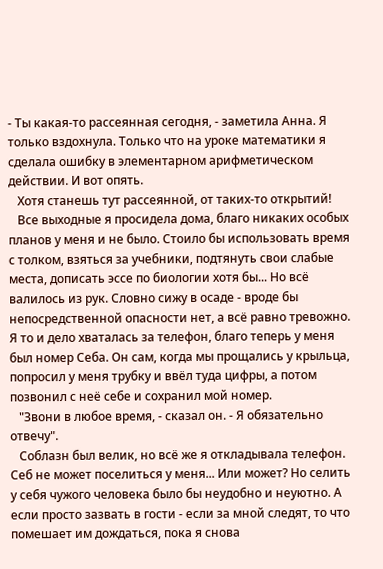- Ты какая-то рассеянная сегодня, - заметила Анна. Я только вздохнула. Только что на уроке математики я сделала ошибку в элементарном арифметическом действии. И вот опять.
   Хотя станешь тут рассеянной, от таких-то открытий!
   Все выходные я просидела дома, благо никаких особых планов у меня и не было. Стоило бы использовать время с толком, взяться за учебники, подтянуть свои слабые места, дописать эссе по биологии хотя бы... Но всё валилось из рук. Словно сижу в осаде - вроде бы непосредственной опасности нет, а всё равно тревожно. Я то и дело хваталась за телефон, благо теперь у меня был номер Себа. Он сам, когда мы прощались у крыльца, попросил у меня трубку и ввёл туда цифры, а потом позвонил с неё себе и сохранил мой номер.
   "Звони в любое время, - сказал он. - Я обязательно отвечу".
   Соблазн был велик, но всё же я откладывала телефон. Себ не может поселиться у меня... Или может? Но селить у себя чужого человека было бы неудобно и неуютно. А если просто зазвать в гости - если за мной следят, то что помешает им дождаться, пока я снова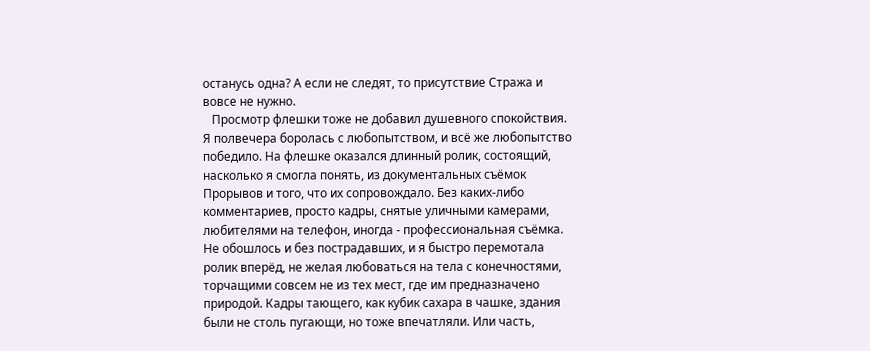останусь одна? А если не следят, то присутствие Стража и вовсе не нужно.
   Просмотр флешки тоже не добавил душевного спокойствия. Я полвечера боролась с любопытством, и всё же любопытство победило. На флешке оказался длинный ролик, состоящий, насколько я смогла понять, из документальных съёмок Прорывов и того, что их сопровождало. Без каких-либо комментариев, просто кадры, снятые уличными камерами, любителями на телефон, иногда - профессиональная съёмка. Не обошлось и без пострадавших, и я быстро перемотала ролик вперёд, не желая любоваться на тела с конечностями, торчащими совсем не из тех мест, где им предназначено природой. Кадры тающего, как кубик сахара в чашке, здания были не столь пугающи, но тоже впечатляли. Или часть,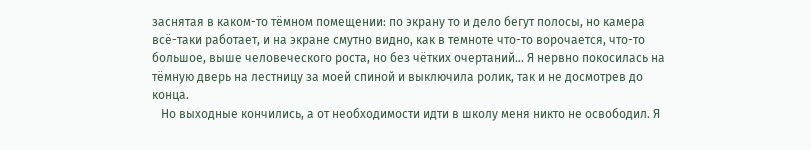заснятая в каком-то тёмном помещении: по экрану то и дело бегут полосы, но камера всё-таки работает, и на экране смутно видно, как в темноте что-то ворочается, что-то большое, выше человеческого роста, но без чётких очертаний... Я нервно покосилась на тёмную дверь на лестницу за моей спиной и выключила ролик, так и не досмотрев до конца.
   Но выходные кончились, а от необходимости идти в школу меня никто не освободил. Я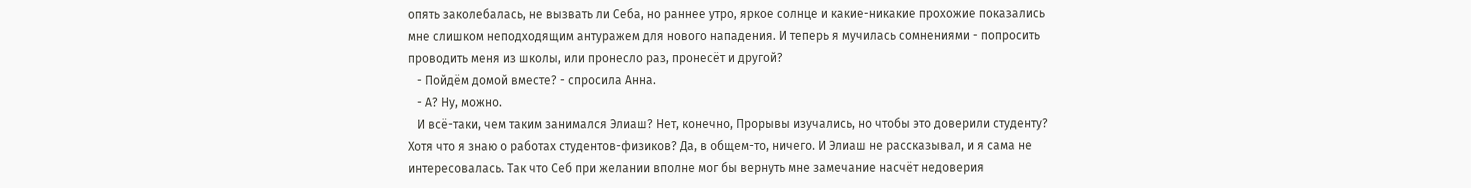опять заколебалась, не вызвать ли Себа, но раннее утро, яркое солнце и какие-никакие прохожие показались мне слишком неподходящим антуражем для нового нападения. И теперь я мучилась сомнениями - попросить проводить меня из школы, или пронесло раз, пронесёт и другой?
   - Пойдём домой вместе? - спросила Анна.
   - А? Ну, можно.
   И всё-таки, чем таким занимался Элиаш? Нет, конечно, Прорывы изучались, но чтобы это доверили студенту? Хотя что я знаю о работах студентов-физиков? Да, в общем-то, ничего. И Элиаш не рассказывал, и я сама не интересовалась. Так что Себ при желании вполне мог бы вернуть мне замечание насчёт недоверия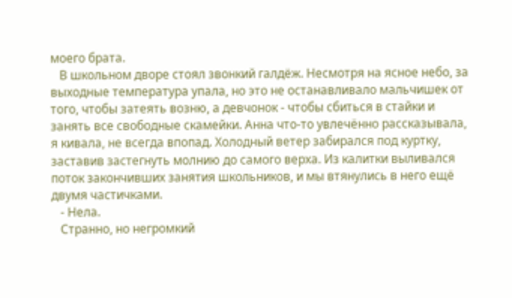моего брата.
   В школьном дворе стоял звонкий галдёж. Несмотря на ясное небо, за выходные температура упала, но это не останавливало мальчишек от того, чтобы затеять возню, а девчонок - чтобы сбиться в стайки и занять все свободные скамейки. Анна что-то увлечённо рассказывала, я кивала, не всегда впопад. Холодный ветер забирался под куртку, заставив застегнуть молнию до самого верха. Из калитки выливался поток закончивших занятия школьников, и мы втянулись в него ещё двумя частичками.
   - Нела.
   Странно, но негромкий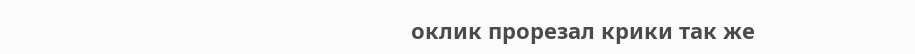оклик прорезал крики так же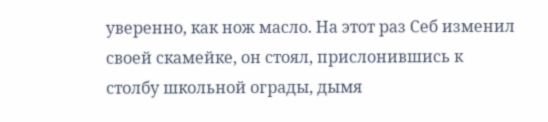уверенно, как нож масло. На этот раз Себ изменил своей скамейке, он стоял, прислонившись к столбу школьной ограды, дымя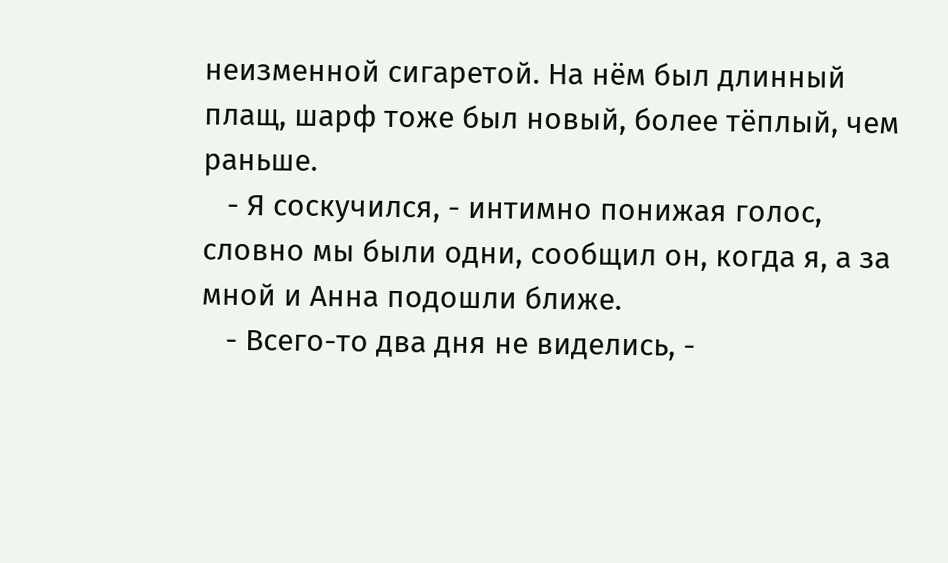неизменной сигаретой. На нём был длинный плащ, шарф тоже был новый, более тёплый, чем раньше.
   - Я соскучился, - интимно понижая голос, словно мы были одни, сообщил он, когда я, а за мной и Анна подошли ближе.
   - Всего-то два дня не виделись, -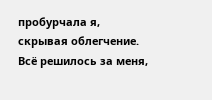пробурчала я, скрывая облегчение. Всё решилось за меня,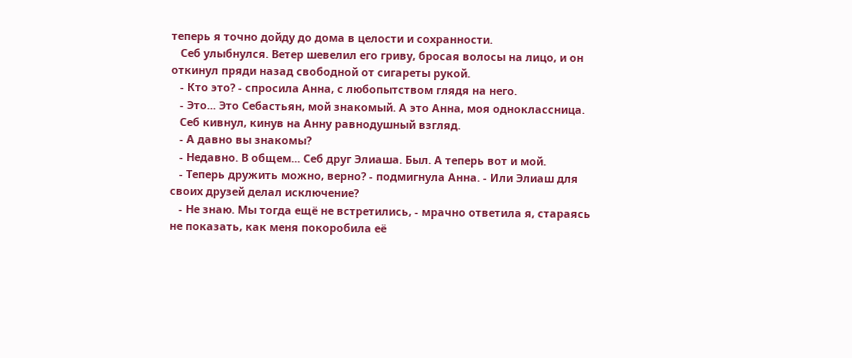теперь я точно дойду до дома в целости и сохранности.
   Себ улыбнулся. Ветер шевелил его гриву, бросая волосы на лицо, и он откинул пряди назад свободной от сигареты рукой.
   - Кто это? - спросила Анна, с любопытством глядя на него.
   - Это... Это Себастьян, мой знакомый. А это Анна, моя одноклассница.
   Себ кивнул, кинув на Анну равнодушный взгляд.
   - А давно вы знакомы?
   - Недавно. В общем... Себ друг Элиаша. Был. А теперь вот и мой.
   - Теперь дружить можно, верно? - подмигнула Анна. - Или Элиаш для своих друзей делал исключение?
   - Не знаю. Мы тогда ещё не встретились, - мрачно ответила я, стараясь не показать, как меня покоробила её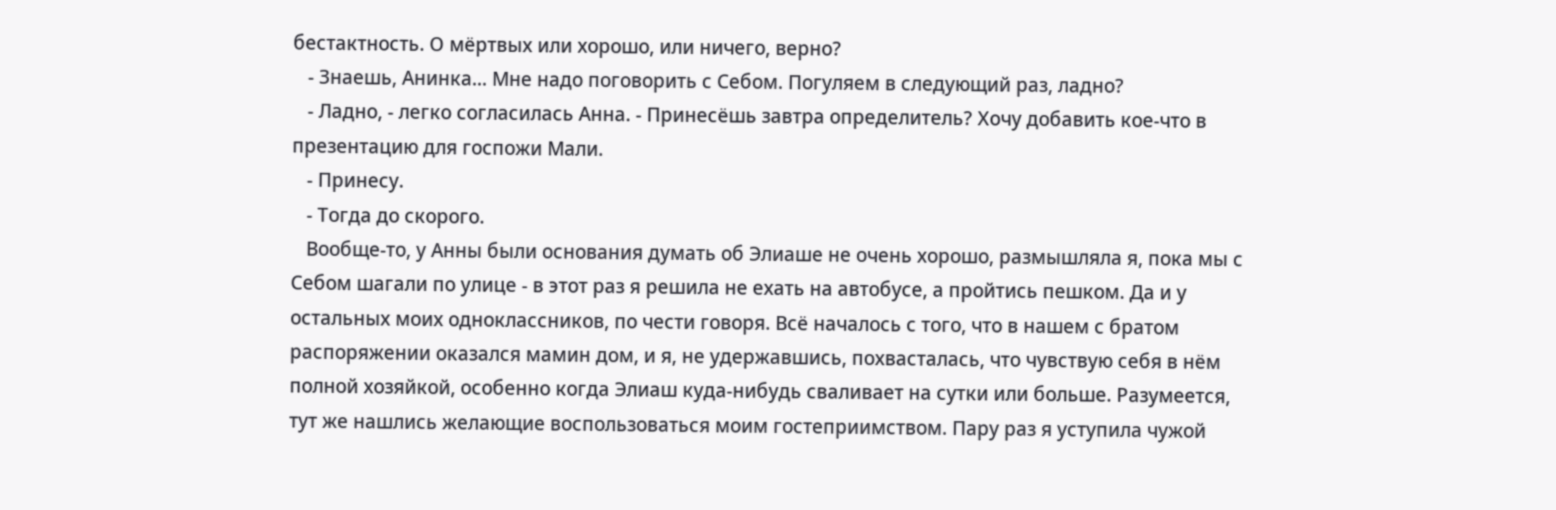бестактность. О мёртвых или хорошо, или ничего, верно?
   - Знаешь, Анинка... Мне надо поговорить с Себом. Погуляем в следующий раз, ладно?
   - Ладно, - легко согласилась Анна. - Принесёшь завтра определитель? Хочу добавить кое-что в презентацию для госпожи Мали.
   - Принесу.
   - Тогда до скорого.
   Вообще-то, у Анны были основания думать об Элиаше не очень хорошо, размышляла я, пока мы с Себом шагали по улице - в этот раз я решила не ехать на автобусе, а пройтись пешком. Да и у остальных моих одноклассников, по чести говоря. Всё началось с того, что в нашем с братом распоряжении оказался мамин дом, и я, не удержавшись, похвасталась, что чувствую себя в нём полной хозяйкой, особенно когда Элиаш куда-нибудь сваливает на сутки или больше. Разумеется, тут же нашлись желающие воспользоваться моим гостеприимством. Пару раз я уступила чужой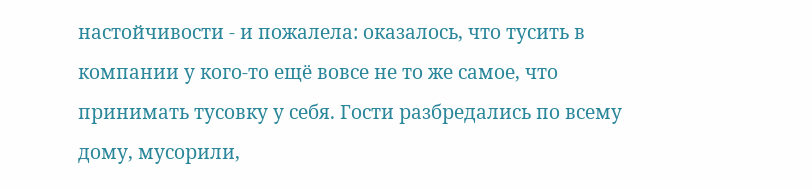настойчивости - и пожалела: оказалось, что тусить в компании у кого-то ещё вовсе не то же самое, что принимать тусовку у себя. Гости разбредались по всему дому, мусорили,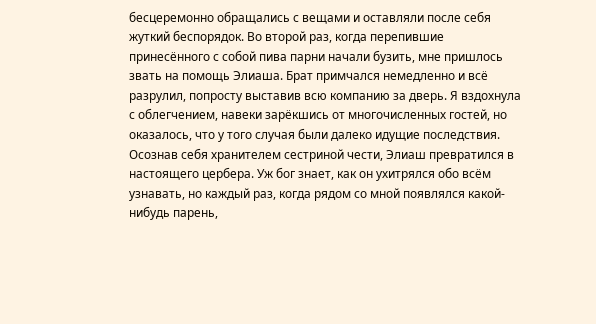бесцеремонно обращались с вещами и оставляли после себя жуткий беспорядок. Во второй раз, когда перепившие принесённого с собой пива парни начали бузить, мне пришлось звать на помощь Элиаша. Брат примчался немедленно и всё разрулил, попросту выставив всю компанию за дверь. Я вздохнула с облегчением, навеки зарёкшись от многочисленных гостей, но оказалось, что у того случая были далеко идущие последствия. Осознав себя хранителем сестриной чести, Элиаш превратился в настоящего цербера. Уж бог знает, как он ухитрялся обо всём узнавать, но каждый раз, когда рядом со мной появлялся какой-нибудь парень,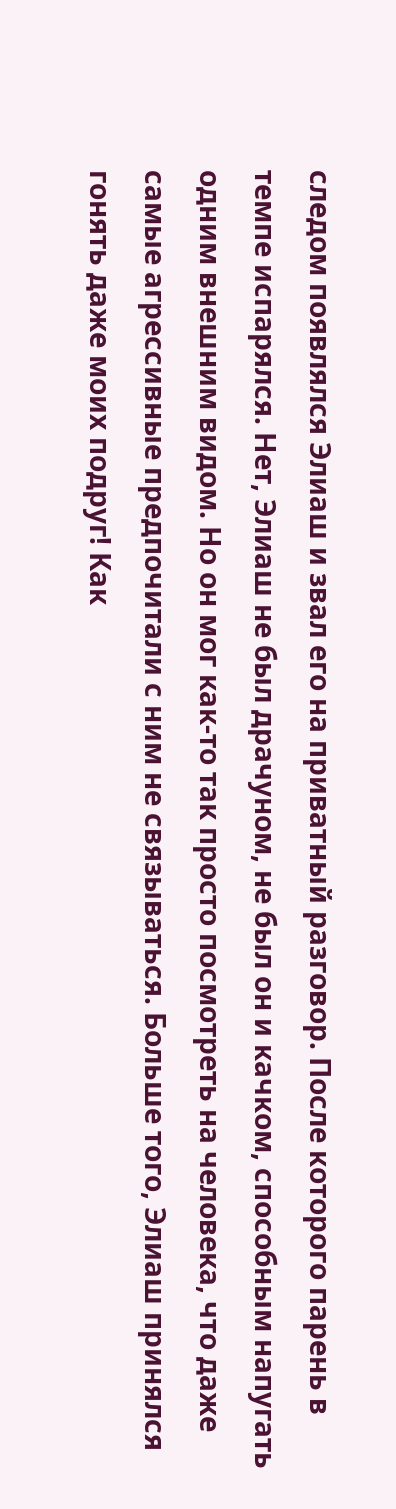следом появлялся Элиаш и звал его на приватный разговор. После которого парень в темпе испарялся. Нет, Элиаш не был драчуном, не был он и качком, способным напугать одним внешним видом. Но он мог как-то так просто посмотреть на человека, что даже самые агрессивные предпочитали с ним не связываться. Больше того, Элиаш принялся гонять даже моих подруг! Как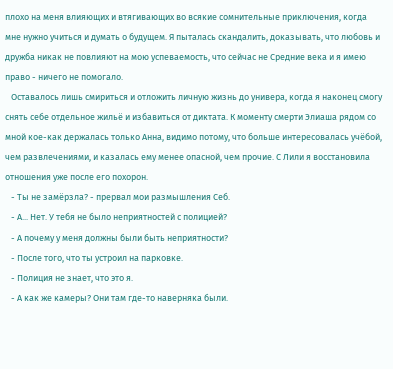плохо на меня влияющих и втягивающих во всякие сомнительные приключения, когда мне нужно учиться и думать о будущем. Я пыталась скандалить, доказывать, что любовь и дружба никак не повлияют на мою успеваемость, что сейчас не Средние века и я имею право - ничего не помогало.
   Оставалось лишь смириться и отложить личную жизнь до универа, когда я наконец смогу снять себе отдельное жильё и избавиться от диктата. К моменту смерти Элиаша рядом со мной кое-как держалась только Анна, видимо потому, что больше интересовалась учёбой, чем развлечениями, и казалась ему менее опасной, чем прочие. С Лили я восстановила отношения уже после его похорон.
   - Ты не замёрзла? - прервал мои размышления Себ.
   - А... Нет. У тебя не было неприятностей с полицией?
   - А почему у меня должны были быть неприятности?
   - После того, что ты устроил на парковке.
   - Полиция не знает, что это я.
   - А как же камеры? Они там где-то наверняка были.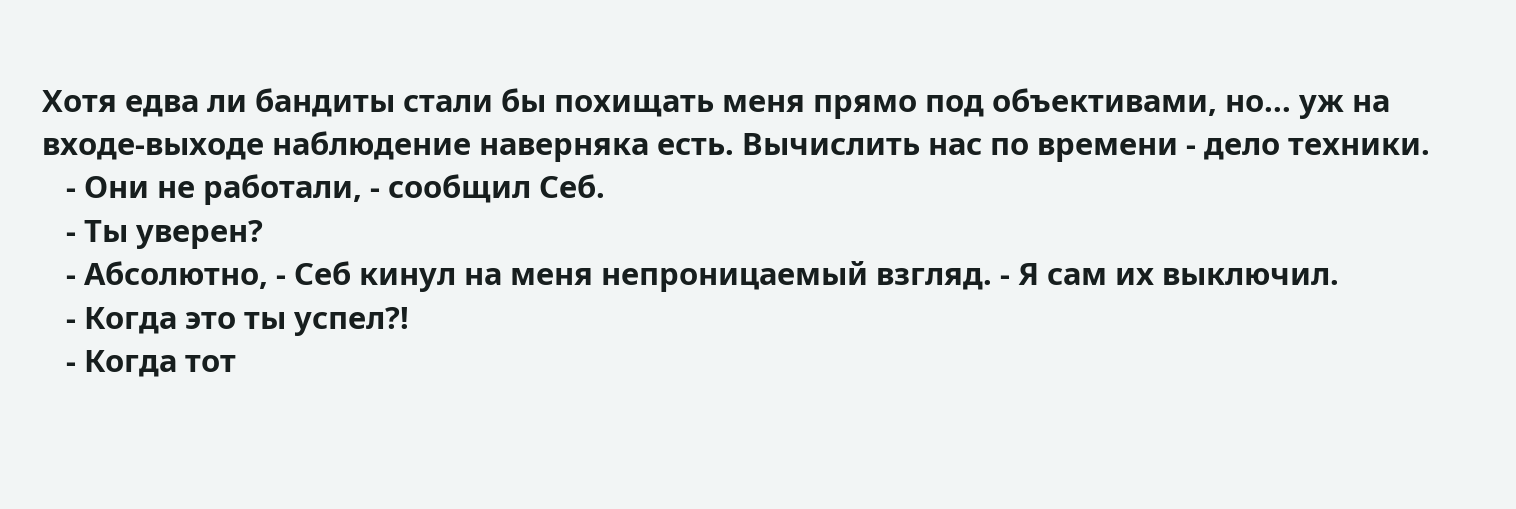Хотя едва ли бандиты стали бы похищать меня прямо под объективами, но... уж на входе-выходе наблюдение наверняка есть. Вычислить нас по времени - дело техники.
   - Они не работали, - сообщил Себ.
   - Ты уверен?
   - Абсолютно, - Себ кинул на меня непроницаемый взгляд. - Я сам их выключил.
   - Когда это ты успел?!
   - Когда тот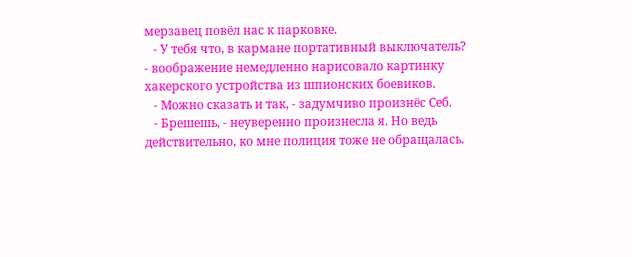мерзавец повёл нас к парковке.
   - У тебя что, в кармане портативный выключатель? - воображение немедленно нарисовало картинку хакерского устройства из шпионских боевиков.
   - Можно сказать и так, - задумчиво произнёс Себ.
   - Брешешь, - неуверенно произнесла я. Но ведь действительно, ко мне полиция тоже не обращалась.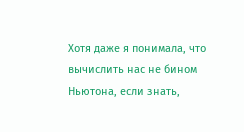Хотя даже я понимала, что вычислить нас не бином Ньютона, если знать,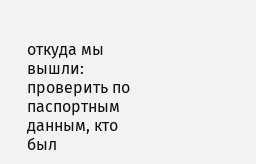откуда мы вышли: проверить по паспортным данным, кто был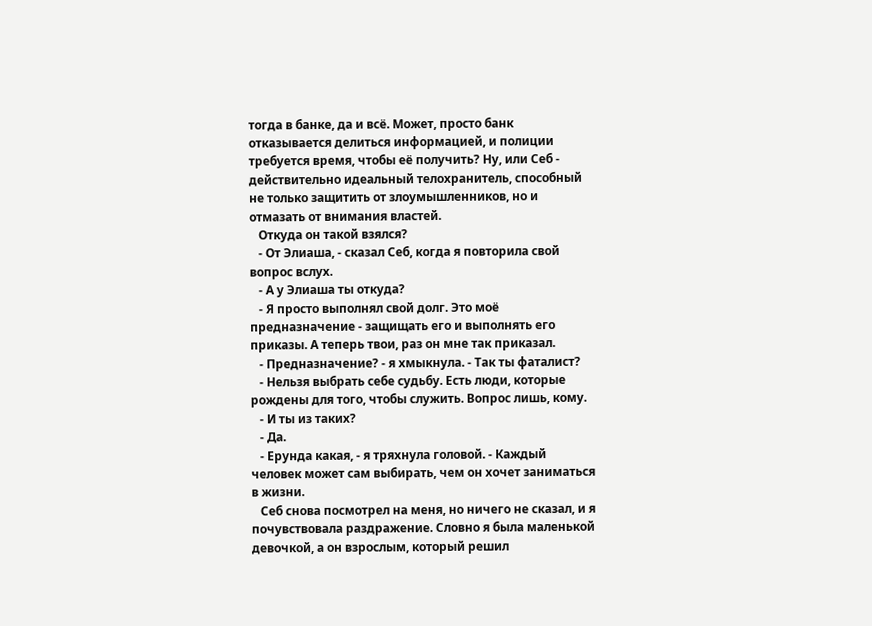тогда в банке, да и всё. Может, просто банк отказывается делиться информацией, и полиции требуется время, чтобы её получить? Ну, или Себ - действительно идеальный телохранитель, способный не только защитить от злоумышленников, но и отмазать от внимания властей.
   Откуда он такой взялся?
   - От Элиаша, - сказал Себ, когда я повторила свой вопрос вслух.
   - А у Элиаша ты откуда?
   - Я просто выполнял свой долг. Это моё предназначение - защищать его и выполнять его приказы. А теперь твои, раз он мне так приказал.
   - Предназначение? - я хмыкнула. - Так ты фаталист?
   - Нельзя выбрать себе судьбу. Есть люди, которые рождены для того, чтобы служить. Вопрос лишь, кому.
   - И ты из таких?
   - Да.
   - Ерунда какая, - я тряхнула головой. - Каждый человек может сам выбирать, чем он хочет заниматься в жизни.
   Себ снова посмотрел на меня, но ничего не сказал, и я почувствовала раздражение. Словно я была маленькой девочкой, а он взрослым, который решил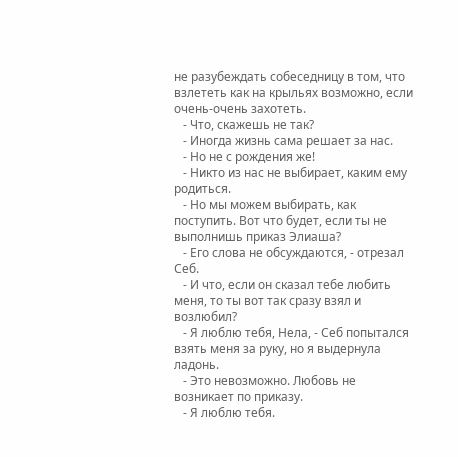не разубеждать собеседницу в том, что взлететь как на крыльях возможно, если очень-очень захотеть.
   - Что, скажешь не так?
   - Иногда жизнь сама решает за нас.
   - Но не с рождения же!
   - Никто из нас не выбирает, каким ему родиться.
   - Но мы можем выбирать, как поступить. Вот что будет, если ты не выполнишь приказ Элиаша?
   - Его слова не обсуждаются, - отрезал Себ.
   - И что, если он сказал тебе любить меня, то ты вот так сразу взял и возлюбил?
   - Я люблю тебя, Нела, - Себ попытался взять меня за руку, но я выдернула ладонь.
   - Это невозможно. Любовь не возникает по приказу.
   - Я люблю тебя.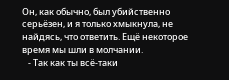Он, как обычно, был убийственно серьёзен, и я только хмыкнула, не найдясь, что ответить. Ещё некоторое время мы шли в молчании.
   - Так как ты всё-таки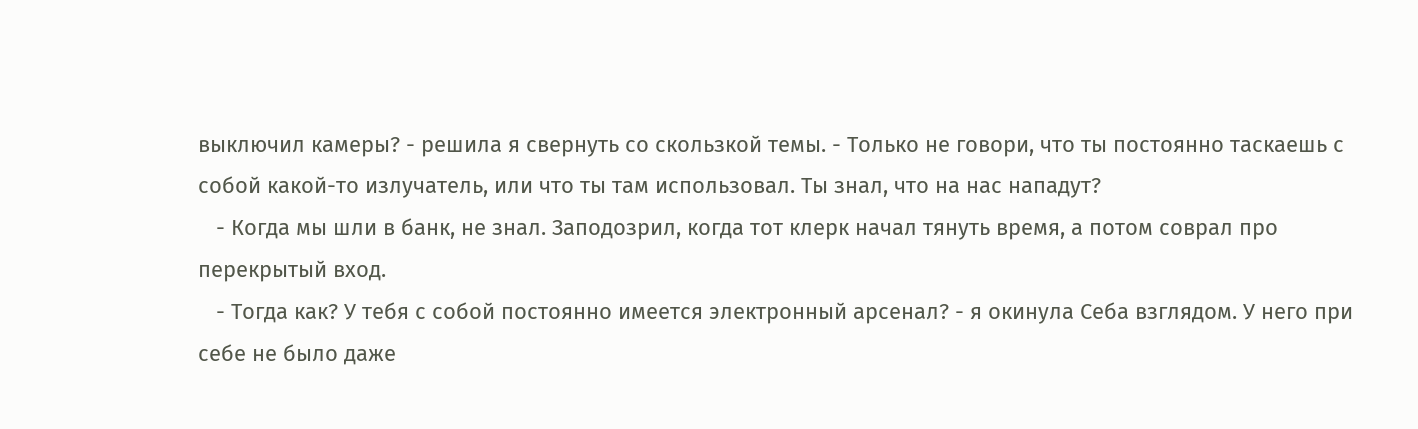выключил камеры? - решила я свернуть со скользкой темы. - Только не говори, что ты постоянно таскаешь с собой какой-то излучатель, или что ты там использовал. Ты знал, что на нас нападут?
   - Когда мы шли в банк, не знал. Заподозрил, когда тот клерк начал тянуть время, а потом соврал про перекрытый вход.
   - Тогда как? У тебя с собой постоянно имеется электронный арсенал? - я окинула Себа взглядом. У него при себе не было даже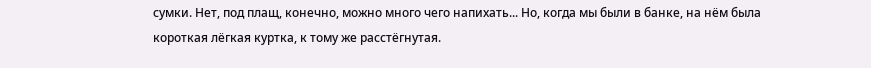сумки. Нет, под плащ, конечно, можно много чего напихать... Но, когда мы были в банке, на нём была короткая лёгкая куртка, к тому же расстёгнутая.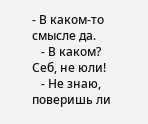- В каком-то смысле да.
   - В каком? Себ, не юли!
   - Не знаю, поверишь ли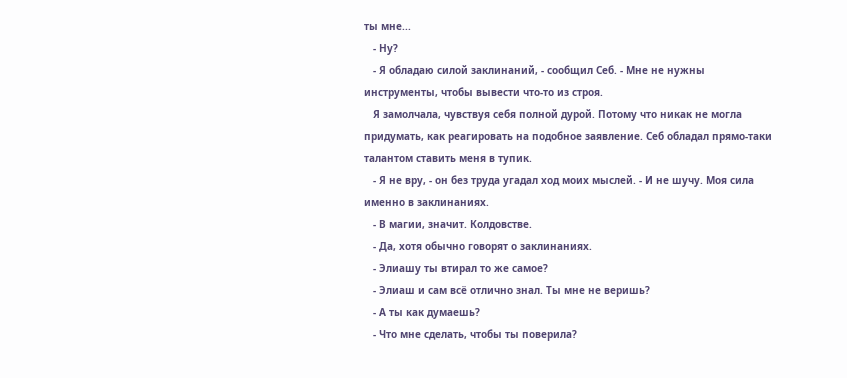ты мне...
   - Ну?
   - Я обладаю силой заклинаний, - сообщил Себ. - Мне не нужны инструменты, чтобы вывести что-то из строя.
   Я замолчала, чувствуя себя полной дурой. Потому что никак не могла придумать, как реагировать на подобное заявление. Себ обладал прямо-таки талантом ставить меня в тупик.
   - Я не вру, - он без труда угадал ход моих мыслей. - И не шучу. Моя сила именно в заклинаниях.
   - В магии, значит. Колдовстве.
   - Да, хотя обычно говорят о заклинаниях.
   - Элиашу ты втирал то же самое?
   - Элиаш и сам всё отлично знал. Ты мне не веришь?
   - А ты как думаешь?
   - Что мне сделать, чтобы ты поверила?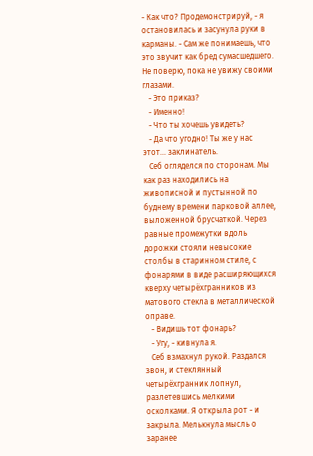- Как что? Продемонстрируй, - я остановилась и засунула руки в карманы. - Сам же понимаешь, что это звучит как бред сумасшедшего. Не поверю, пока не увижу своими глазами.
   - Это приказ?
   - Именно!
   - Что ты хочешь увидеть?
   - Да что угодно! Ты же у нас этот... заклинатель.
   Себ огляделся по сторонам. Мы как раз находились на живописной и пустынной по буднему времени парковой аллее, выложенной брусчаткой. Через равные промежутки вдоль дорожки стояли невысокие столбы в старинном стиле, с фонарями в виде расширяющихся кверху четырёхгранников из матового стекла в металлической оправе.
   - Видишь тот фонарь?
   - Угу, - кивнула я.
   Себ взмахнул рукой. Раздался звон, и стеклянный четырёхгранник лопнул, разлетевшись мелкими осколками. Я открыла рот - и закрыла. Мелькнула мысль о заранее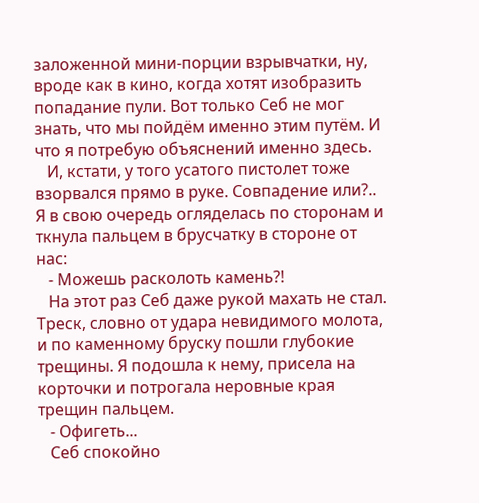заложенной мини-порции взрывчатки, ну, вроде как в кино, когда хотят изобразить попадание пули. Вот только Себ не мог знать, что мы пойдём именно этим путём. И что я потребую объяснений именно здесь.
   И, кстати, у того усатого пистолет тоже взорвался прямо в руке. Совпадение или?.. Я в свою очередь огляделась по сторонам и ткнула пальцем в брусчатку в стороне от нас:
   - Можешь расколоть камень?!
   На этот раз Себ даже рукой махать не стал. Треск, словно от удара невидимого молота, и по каменному бруску пошли глубокие трещины. Я подошла к нему, присела на корточки и потрогала неровные края трещин пальцем.
   - Офигеть...
   Себ спокойно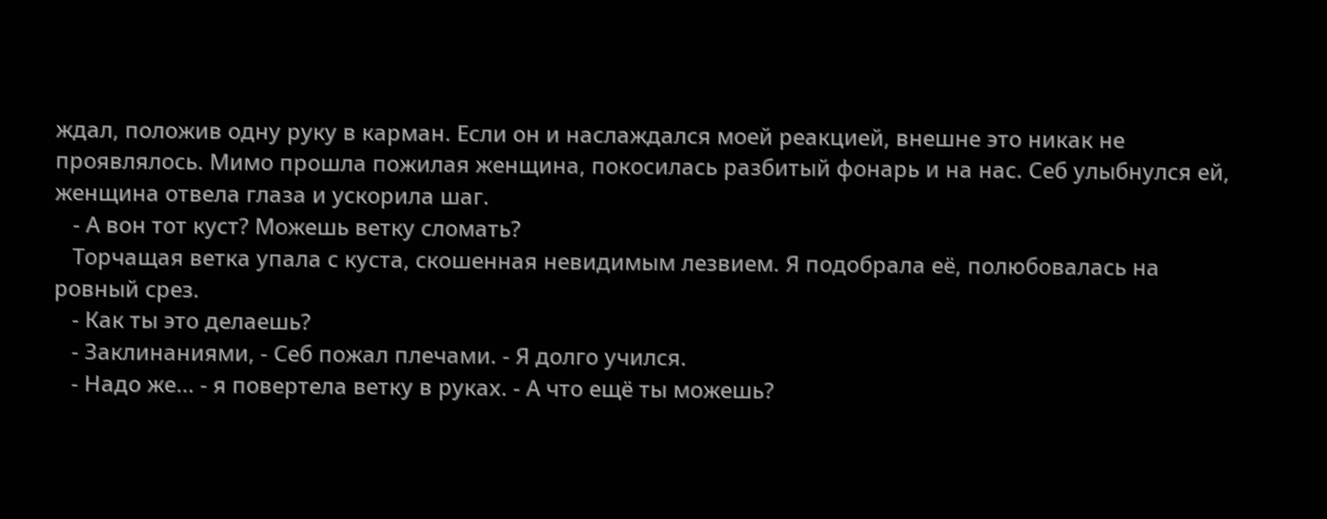ждал, положив одну руку в карман. Если он и наслаждался моей реакцией, внешне это никак не проявлялось. Мимо прошла пожилая женщина, покосилась разбитый фонарь и на нас. Себ улыбнулся ей, женщина отвела глаза и ускорила шаг.
   - А вон тот куст? Можешь ветку сломать?
   Торчащая ветка упала с куста, скошенная невидимым лезвием. Я подобрала её, полюбовалась на ровный срез.
   - Как ты это делаешь?
   - Заклинаниями, - Себ пожал плечами. - Я долго учился.
   - Надо же... - я повертела ветку в руках. - А что ещё ты можешь?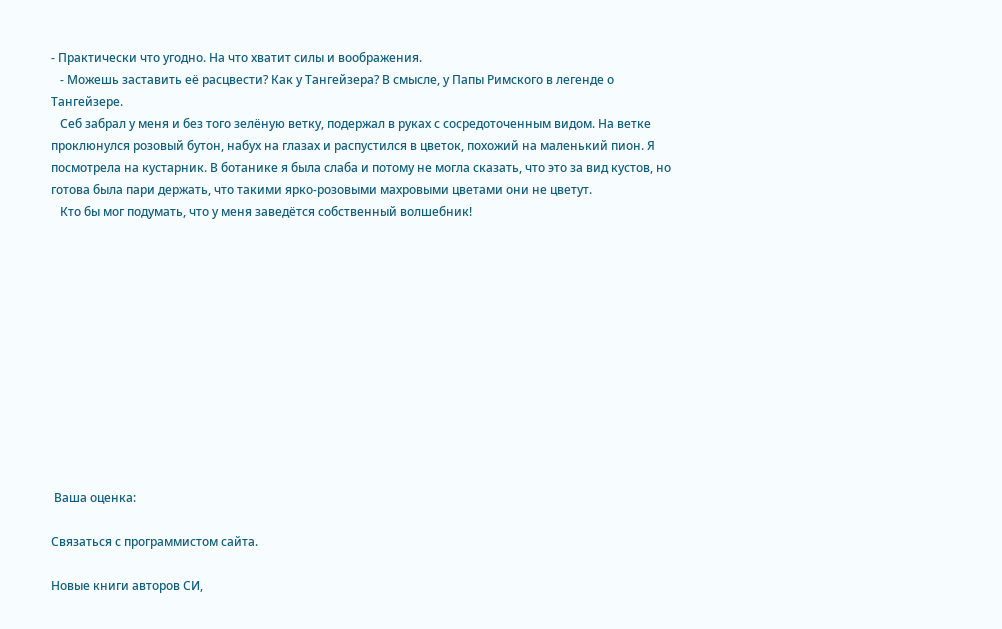- Практически что угодно. На что хватит силы и воображения.
   - Можешь заставить её расцвести? Как у Тангейзера? В смысле, у Папы Римского в легенде о Тангейзере.
   Себ забрал у меня и без того зелёную ветку, подержал в руках с сосредоточенным видом. На ветке проклюнулся розовый бутон, набух на глазах и распустился в цветок, похожий на маленький пион. Я посмотрела на кустарник. В ботанике я была слаба и потому не могла сказать, что это за вид кустов, но готова была пари держать, что такими ярко-розовыми махровыми цветами они не цветут.
   Кто бы мог подумать, что у меня заведётся собственный волшебник!












 Ваша оценка:

Связаться с программистом сайта.

Новые книги авторов СИ,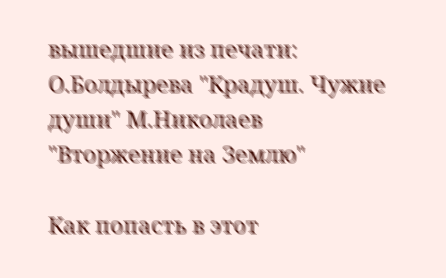вышедшие из печати:
О.Болдырева "Крадуш. Чужие души" М.Николаев "Вторжение на Землю"

Как попасть в этoт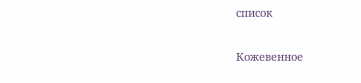список

Кожевенное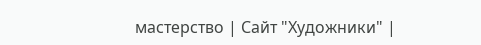мастерство | Сайт "Художники" |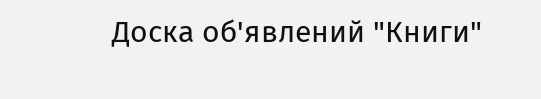Доска об'явлений "Книги"